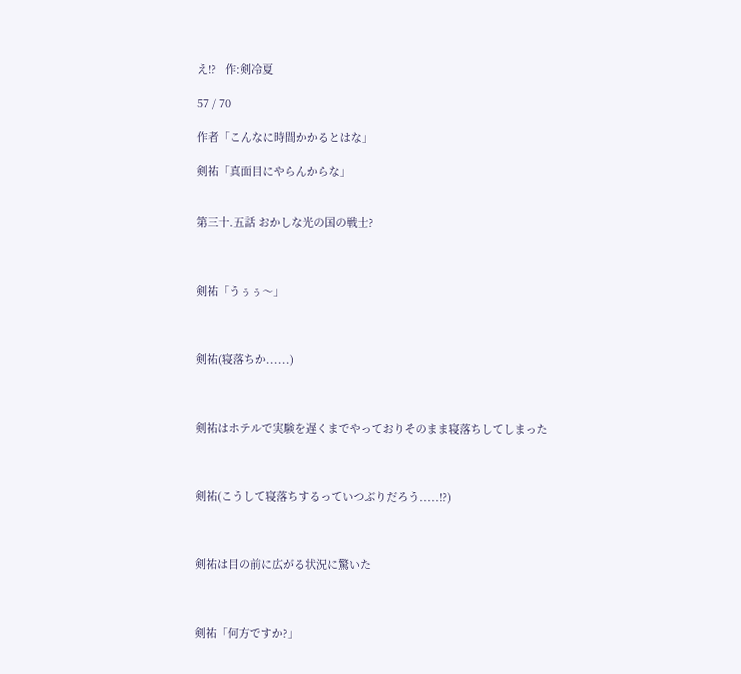え!?   作:剣冷夏

57 / 70

作者「こんなに時間かかるとはな」

剣祐「真面目にやらんからな」


第三十.五話 おかしな光の国の戦士?



剣祐「うぅぅ〜」



剣祐(寝落ちか......)



剣祐はホテルで実験を遅くまでやっておりそのまま寝落ちしてしまった



剣祐(こうして寝落ちするっていつぶりだろう.....!?)



剣祐は目の前に広がる状況に驚いた



剣祐「何方ですか?」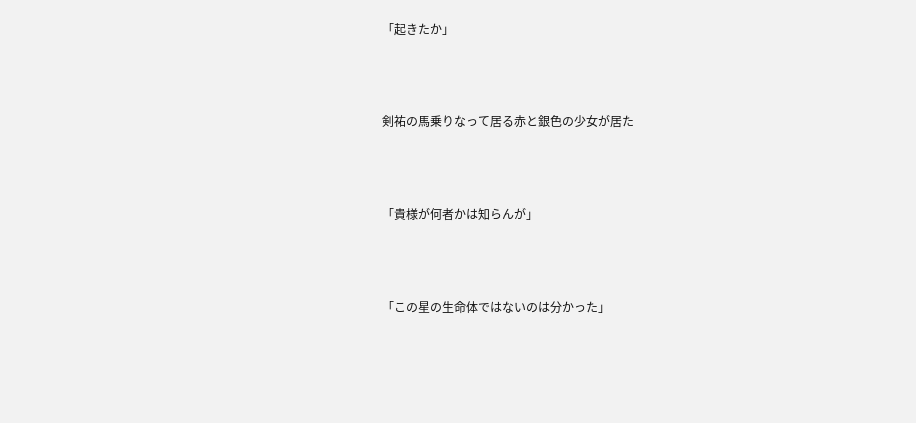「起きたか」



剣祐の馬乗りなって居る赤と銀色の少女が居た



「貴様が何者かは知らんが」



「この星の生命体ではないのは分かった」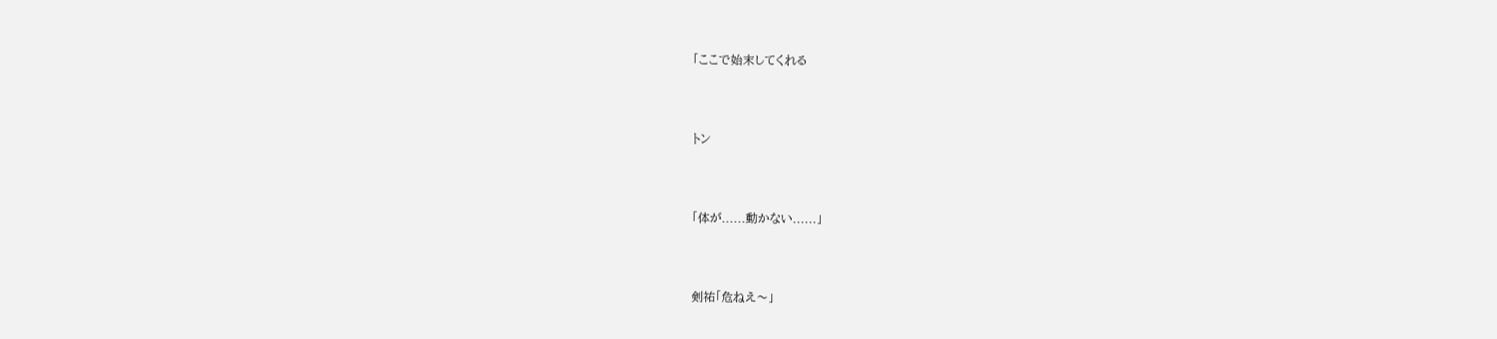「ここで始末してくれる



トン



「体が......動かない......」



剣祐「危ねえ〜」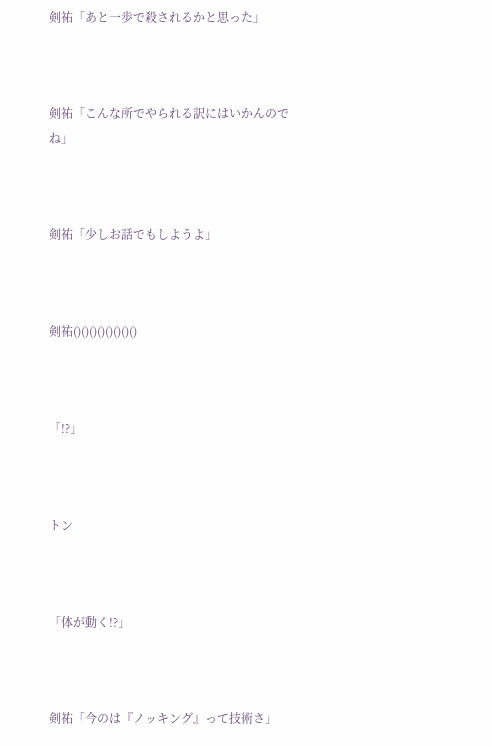剣祐「あと一歩で殺されるかと思った」



剣祐「こんな所でやられる訳にはいかんのでね」



剣祐「少しお話でもしようよ」



剣祐()()()()()()()()



「!?」



トン



「体が動く!?」



剣祐「今のは『ノッキング』って技術さ」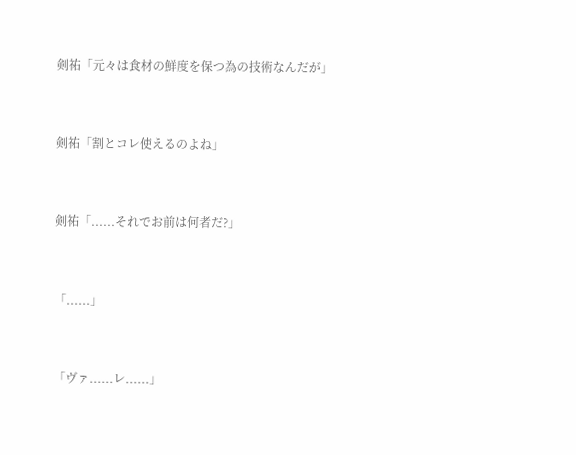剣祐「元々は食材の鮮度を保つ為の技術なんだが」



剣祐「割とコレ使えるのよね」



剣祐「......それでお前は何者だ?」



「......」



「ヴァ......レ......」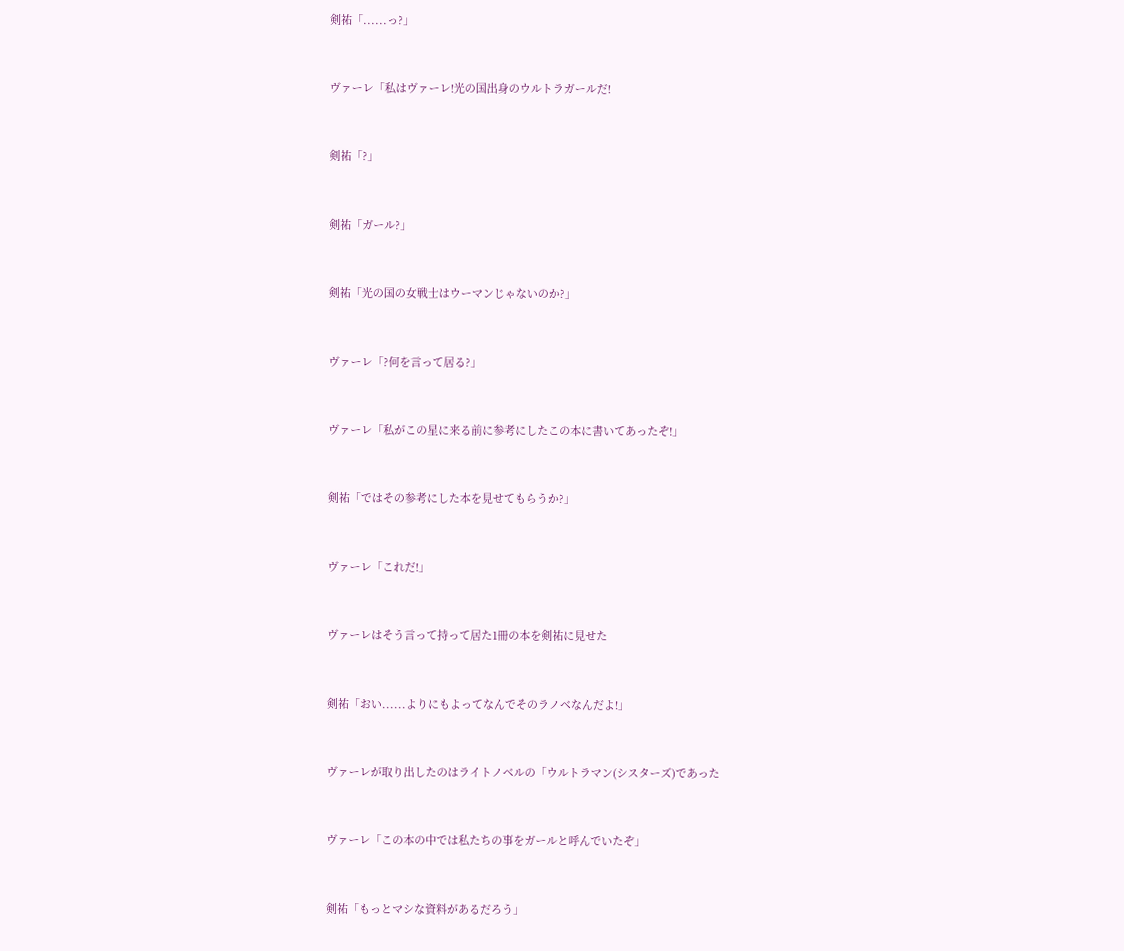剣祐「......っ?」



ヴァーレ「私はヴァーレ!光の国出身のウルトラガールだ!



剣祐「?」



剣祐「ガール?」



剣祐「光の国の女戦士はウーマンじゃないのか?」



ヴァーレ「?何を言って居る?」



ヴァーレ「私がこの星に来る前に参考にしたこの本に書いてあったぞ!」



剣祐「ではその参考にした本を見せてもらうか?」



ヴァーレ「これだ!」



ヴァーレはそう言って持って居た1冊の本を剣祐に見せた



剣祐「おい......よりにもよってなんでそのラノベなんだよ!」



ヴァーレが取り出したのはライトノベルの「ウルトラマン(シスターズ)であった



ヴァーレ「この本の中では私たちの事をガールと呼んでいたぞ」



剣祐「もっとマシな資料があるだろう」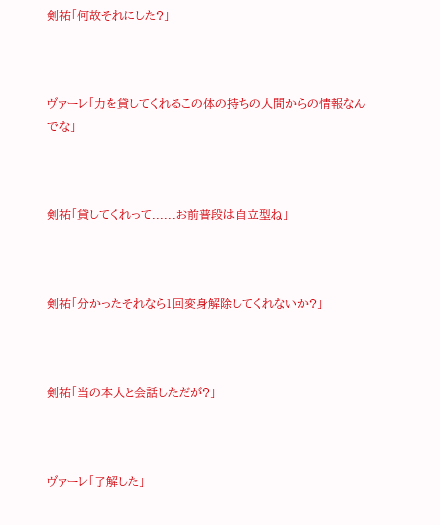剣祐「何故それにした?」



ヴァーレ「力を貸してくれるこの体の持ちの人間からの情報なんでな」



剣祐「貸してくれって......お前普段は自立型ね」



剣祐「分かったそれなら1回変身解除してくれないか?」



剣祐「当の本人と会話しただが?」



ヴァーレ「了解した」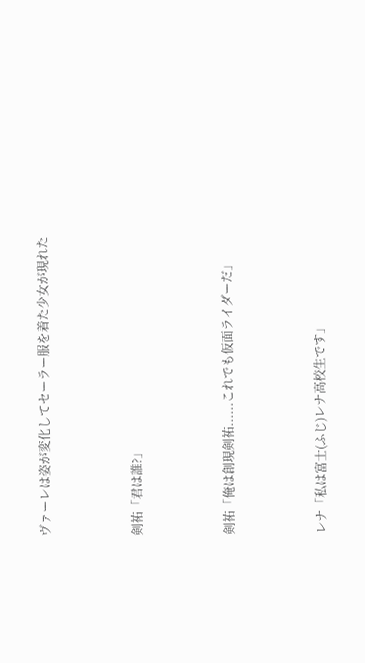ヴァーレは姿が変化してセーラー服を着た少女が現れた



剣祐「君は誰?」



剣祐「俺は創現剣祐......これでも仮面ライダーだ」



レナ「私は富士(ふじ)レナ高校生です」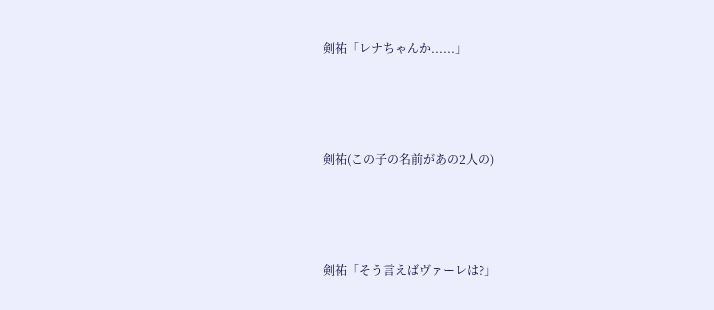剣祐「レナちゃんか......」



剣祐(この子の名前があの2人の)



剣祐「そう言えばヴァーレは?」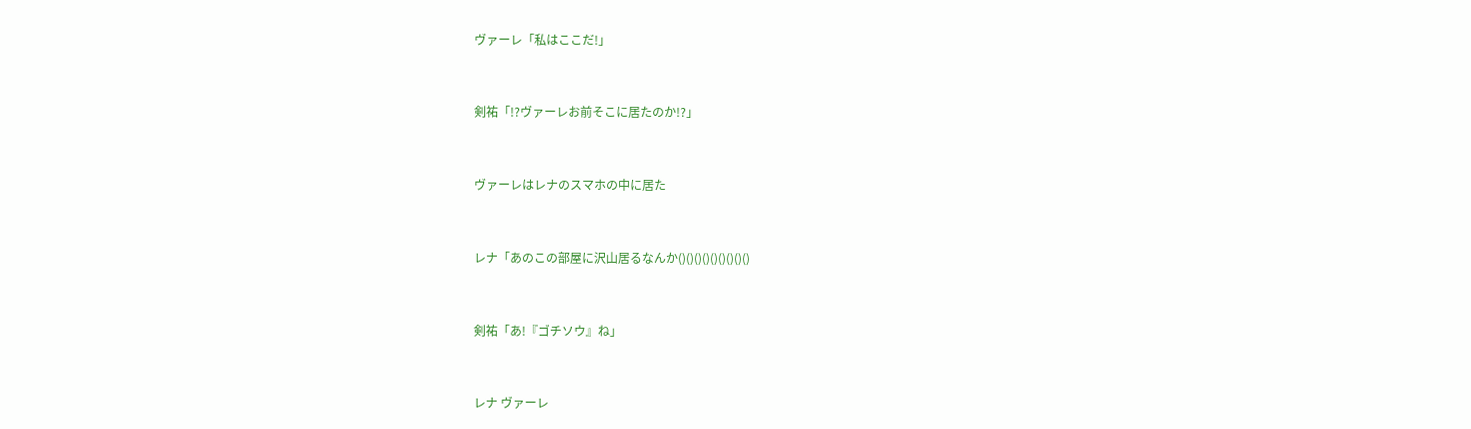ヴァーレ「私はここだ!」



剣祐「!?ヴァーレお前そこに居たのか!?」



ヴァーレはレナのスマホの中に居た



レナ「あのこの部屋に沢山居るなんか()()()()()()()()()



剣祐「あ!『ゴチソウ』ね」



レナ ヴァーレ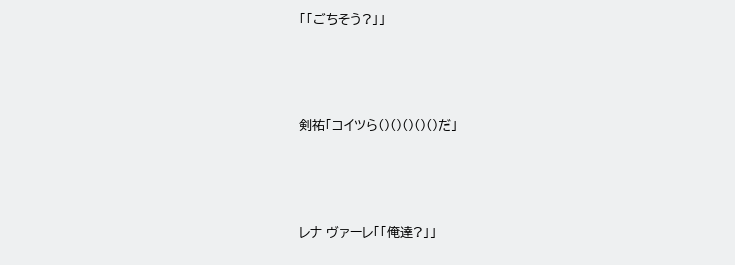「「ごちそう?」」



剣祐「コイツら()()()()()だ」



レナ ヴァーレ「「俺達?」」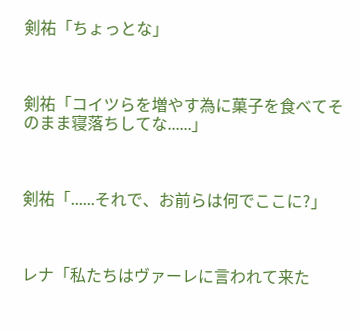剣祐「ちょっとな」



剣祐「コイツらを増やす為に菓子を食べてそのまま寝落ちしてな......」



剣祐「......それで、お前らは何でここに?」



レナ「私たちはヴァーレに言われて来た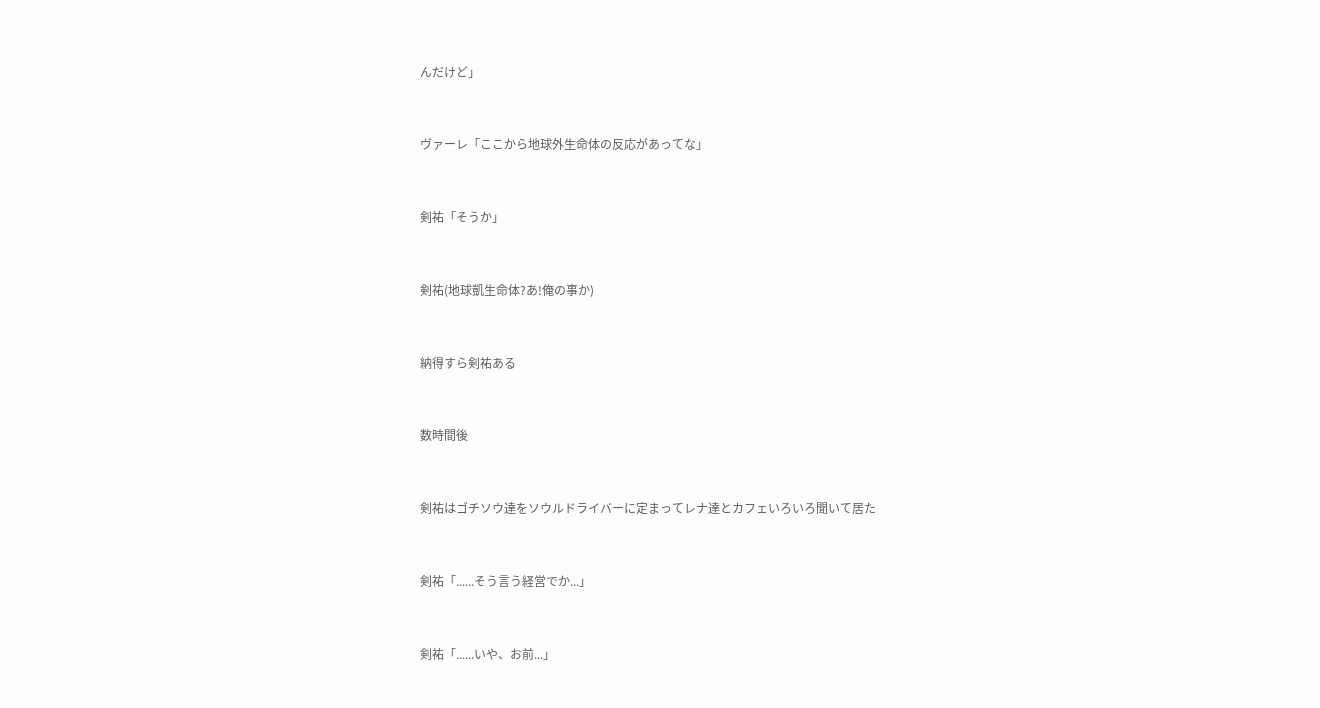んだけど」



ヴァーレ「ここから地球外生命体の反応があってな」



剣祐「そうか」



剣祐(地球凱生命体?あ!俺の事か)



納得すら剣祐ある



数時間後



剣祐はゴチソウ達をソウルドライバーに定まってレナ達とカフェいろいろ聞いて居た



剣祐「......そう言う経営でか...」



剣祐「......いや、お前...」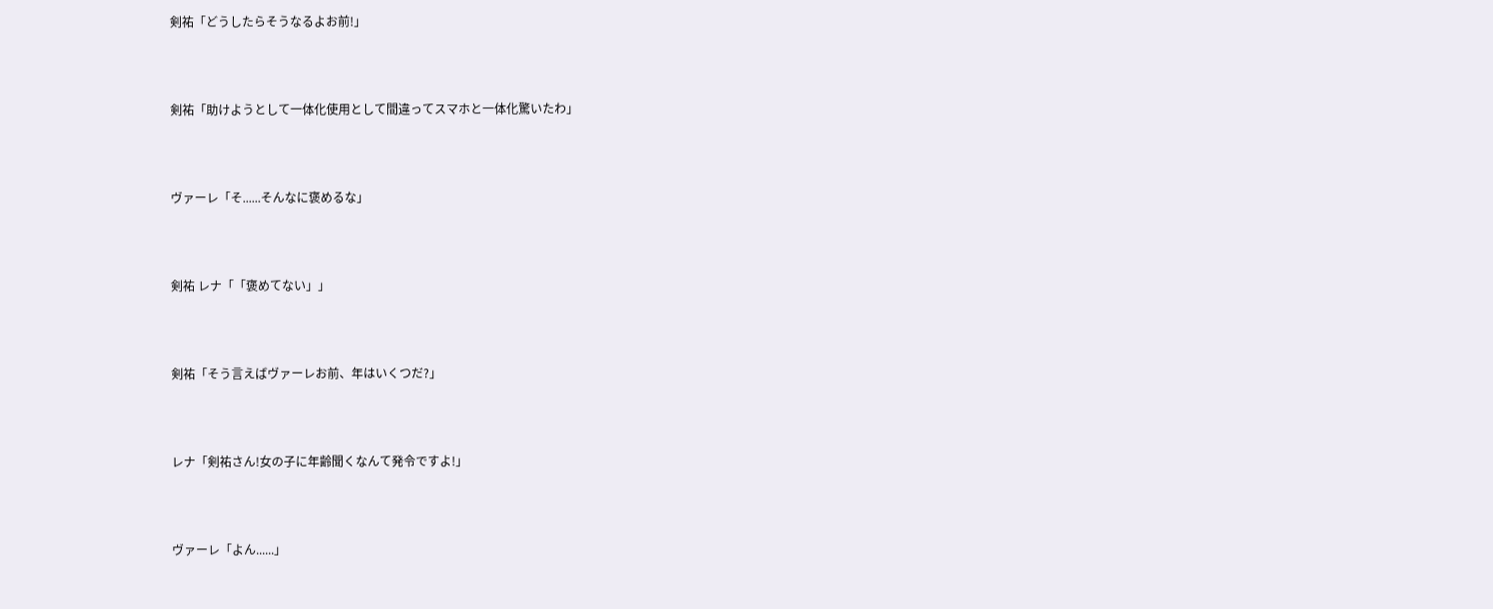剣祐「どうしたらそうなるよお前!」



剣祐「助けようとして一体化使用として間違ってスマホと一体化驚いたわ」



ヴァーレ「そ......そんなに褒めるな」



剣祐 レナ「「褒めてない」」



剣祐「そう言えばヴァーレお前、年はいくつだ?」



レナ「剣祐さん!女の子に年齢聞くなんて発令ですよ!」



ヴァーレ「よん......」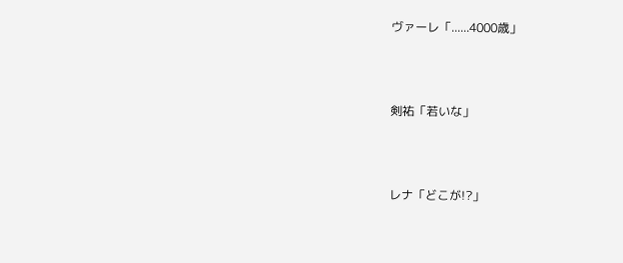ヴァーレ「......4000歳」



剣祐「若いな」



レナ「どこが!?」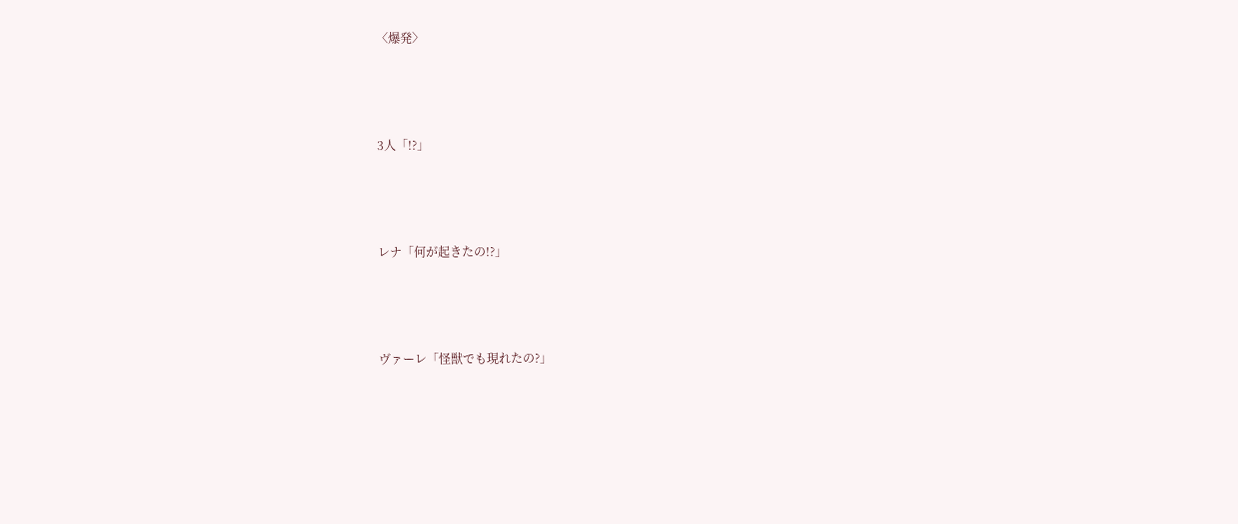〈爆発〉



3人「!?」



レナ「何が起きたの!?」



ヴァーレ「怪獣でも現れたの?」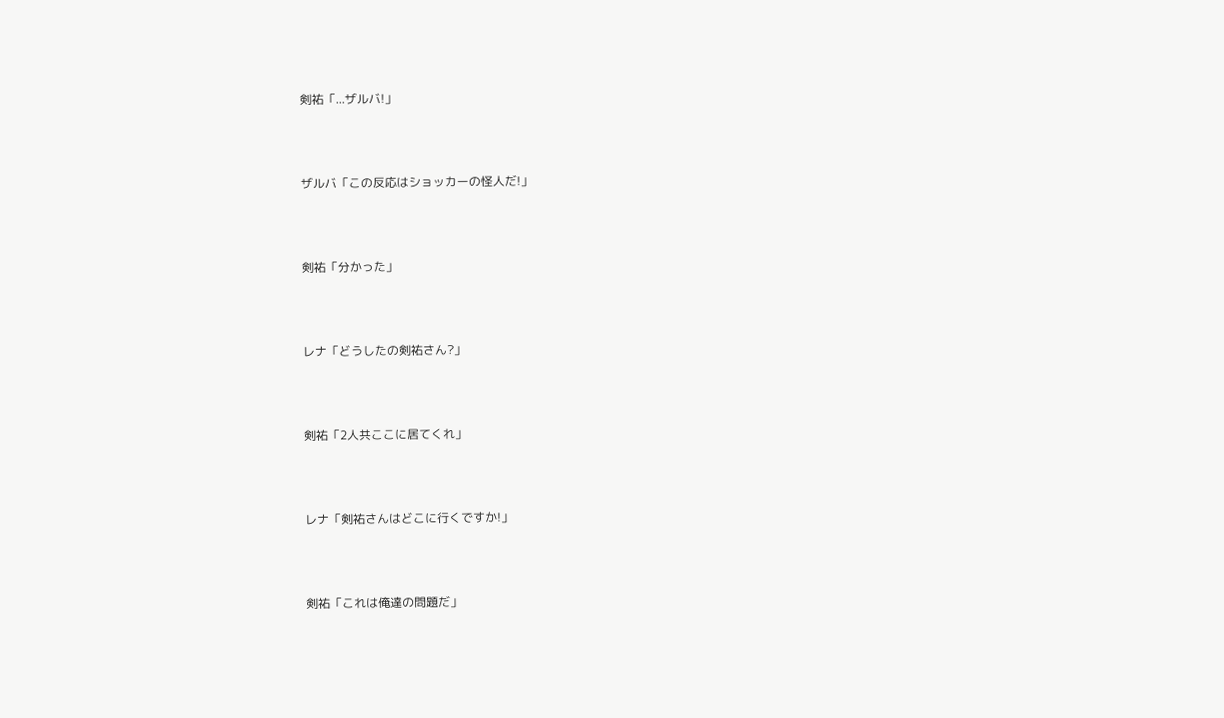剣祐「...ザルバ!」



ザルバ「この反応はショッカーの怪人だ!」



剣祐「分かった」



レナ「どうしたの剣祐さん?」



剣祐「2人共ここに居てくれ」



レナ「剣祐さんはどこに行くですか!」



剣祐「これは俺達の問題だ」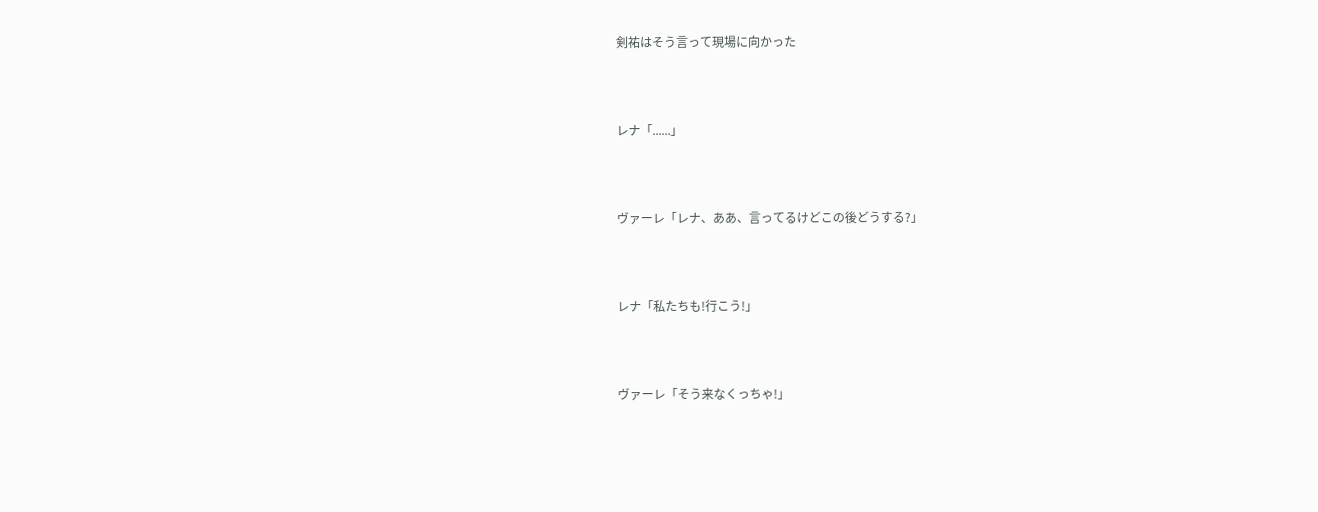剣祐はそう言って現場に向かった



レナ「......」



ヴァーレ「レナ、ああ、言ってるけどこの後どうする?」



レナ「私たちも!行こう!」



ヴァーレ「そう来なくっちゃ!」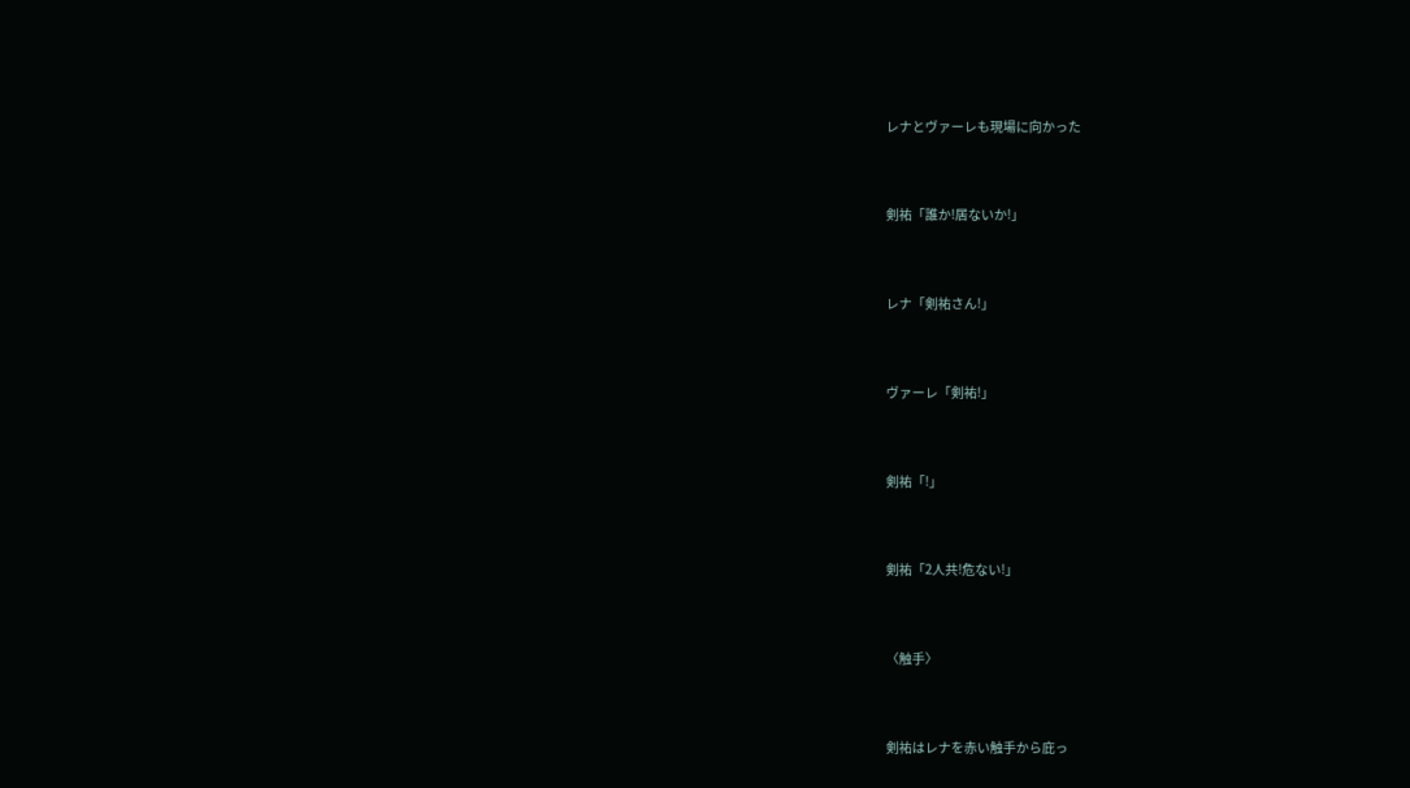レナとヴァーレも現場に向かった



剣祐「誰か!居ないか!」



レナ「剣祐さん!」



ヴァーレ「剣祐!」



剣祐「!」



剣祐「2人共!危ない!」



〈触手〉



剣祐はレナを赤い触手から庇っ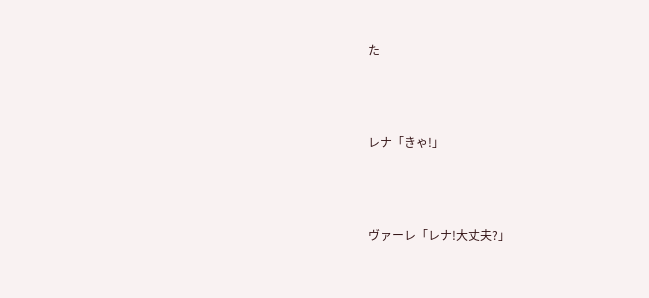た



レナ「きゃ!」



ヴァーレ「レナ!大丈夫?」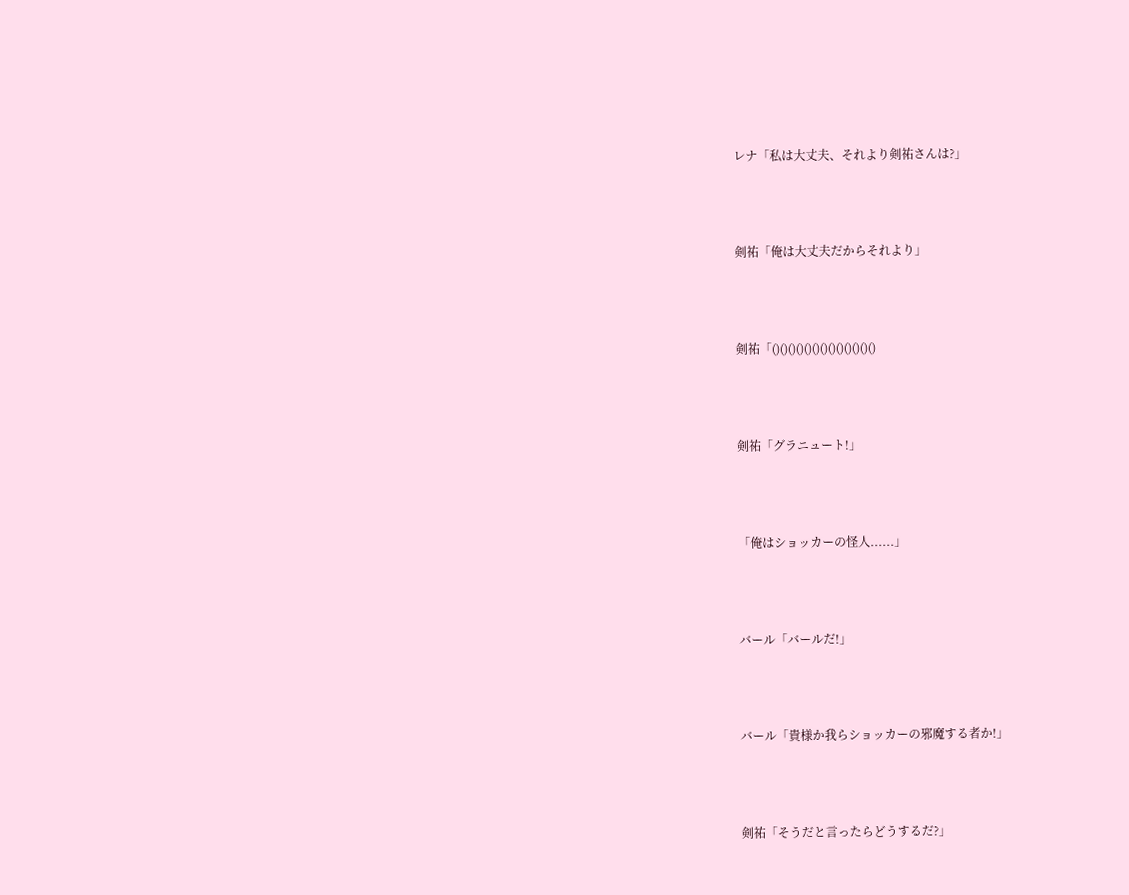レナ「私は大丈夫、それより剣祐さんは?」



剣祐「俺は大丈夫だからそれより」



剣祐「()()()()()()()()()()()()()



剣祐「グラニュート!」



「俺はショッカーの怪人......」



バール「バールだ!」



バール「貴様か我らショッカーの邪魔する者か!」



剣祐「そうだと言ったらどうするだ?」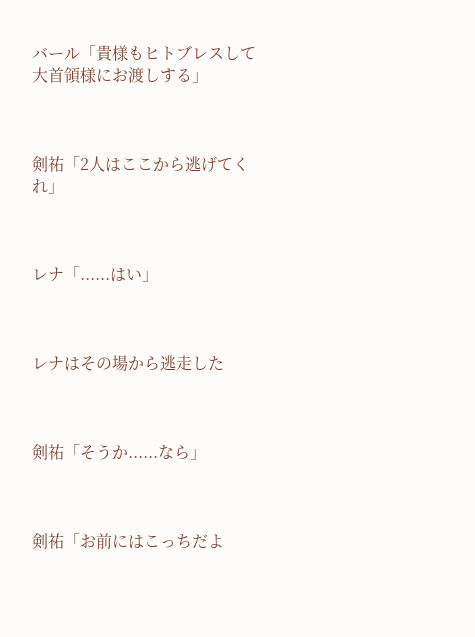バール「貴様もヒトブレスして大首領様にお渡しする」



剣祐「2人はここから逃げてくれ」



レナ「......はい」



レナはその場から逃走した



剣祐「そうか......なら」



剣祐「お前にはこっちだよ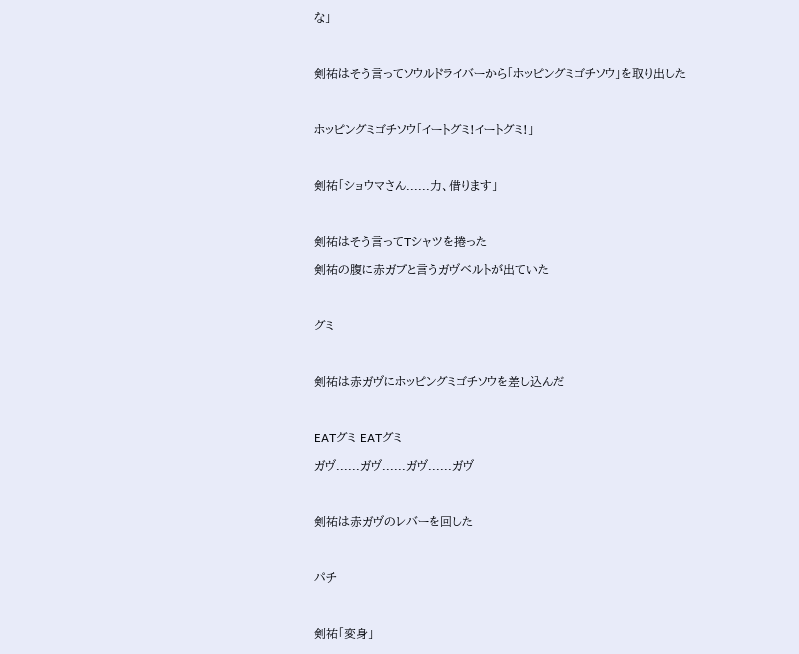な」



剣祐はそう言ってソウルドライバーから「ホッピングミゴチソウ」を取り出した



ホッピングミゴチソウ「イートグミ!イートグミ!」



剣祐「ショウマさん......力、借ります」



剣祐はそう言ってTシャツを捲った

剣祐の腹に赤ガブと言うガヴベルトが出ていた



グミ



剣祐は赤ガヴにホッピングミゴチソウを差し込んだ



EATグミ EATグミ

ガヴ......ガヴ......ガヴ......ガヴ



剣祐は赤ガヴのレバーを回した



パチ



剣祐「変身」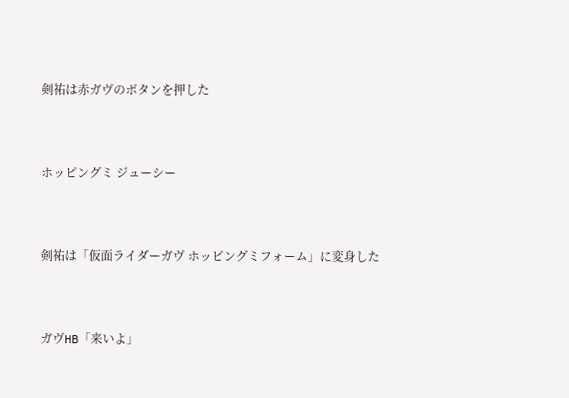剣祐は赤ガヴのボタンを押した



ホッピングミ ジューシー



剣祐は「仮面ライダーガヴ ホッピングミフォーム」に変身した



ガヴHB「来いよ」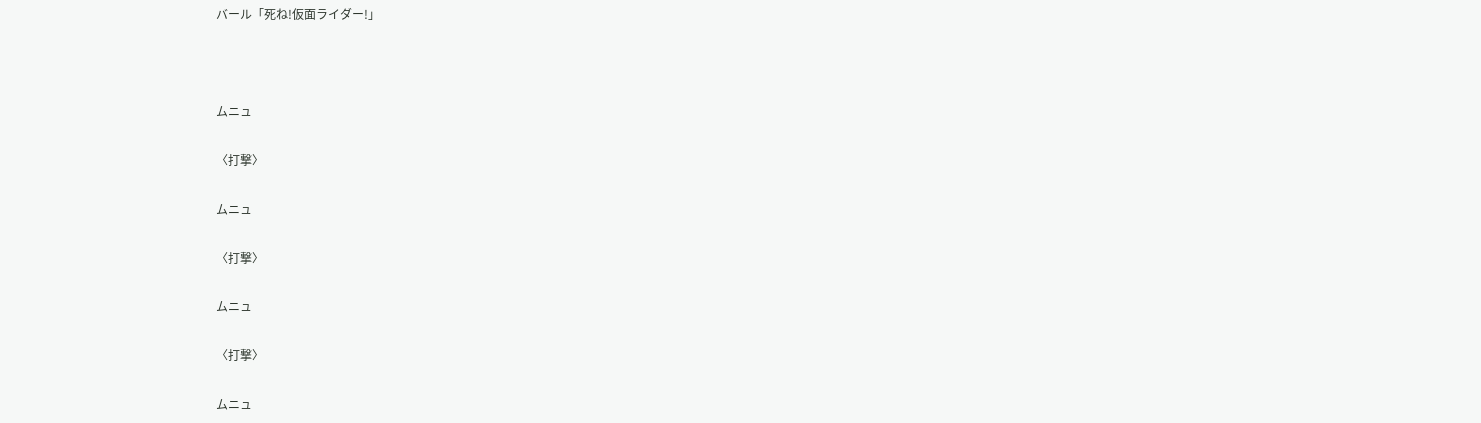バール「死ね!仮面ライダー!」



ムニュ

〈打撃〉

ムニュ

〈打撃〉

ムニュ

〈打撃〉

ムニュ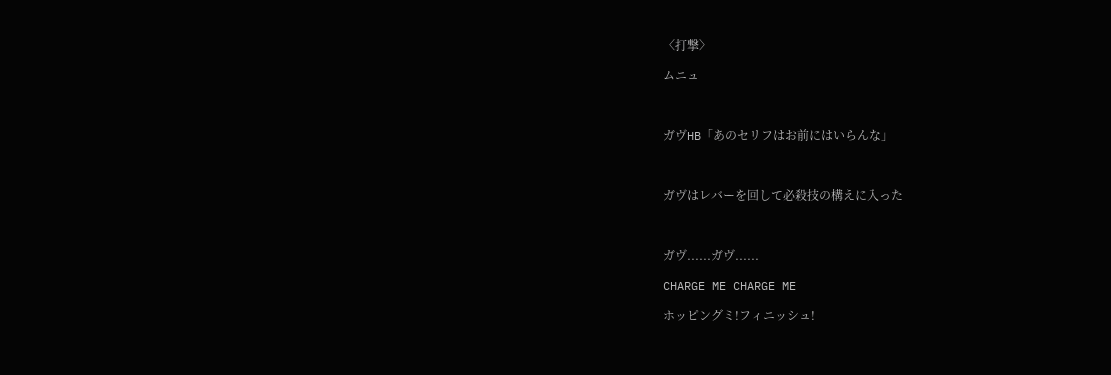〈打撃〉

ムニュ



ガヴHB「あのセリフはお前にはいらんな」



ガヴはレバーを回して必殺技の構えに入った



ガヴ......ガヴ......

CHARGE ME CHARGE ME

ホッピングミ!フィニッシュ!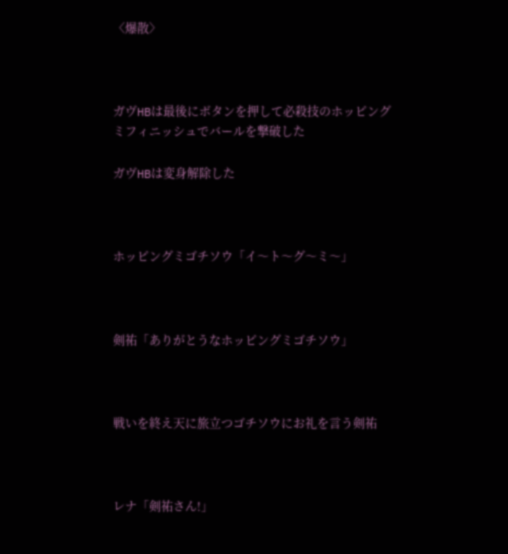〈爆散〉



ガヴHBは最後にボタンを押して必殺技のホッピングミフィニッシュでバールを撃破した

ガヴHBは変身解除した



ホッピングミゴチソウ「イ〜ト〜グ〜ミ〜」



剣祐「ありがとうなホッピングミゴチソウ」



戦いを終え天に旅立つゴチソウにお礼を言う剣祐



レナ「剣祐さん!」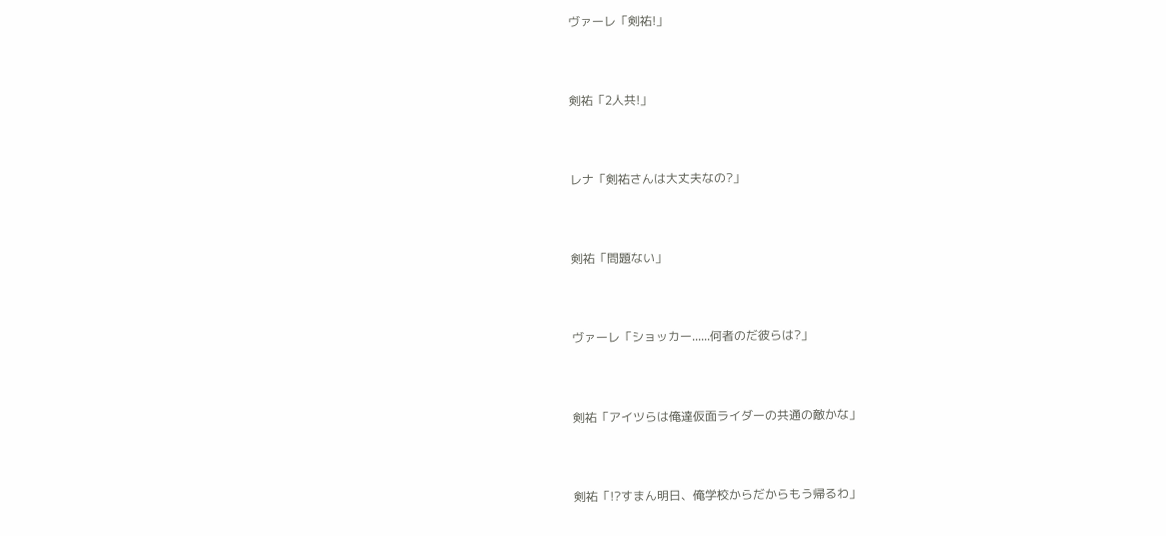ヴァーレ「剣祐!」



剣祐「2人共!」



レナ「剣祐さんは大丈夫なの?」



剣祐「問題ない」



ヴァーレ「ショッカー......何者のだ彼らは?」



剣祐「アイツらは俺達仮面ライダーの共通の敵かな」



剣祐「!?すまん明日、俺学校からだからもう帰るわ」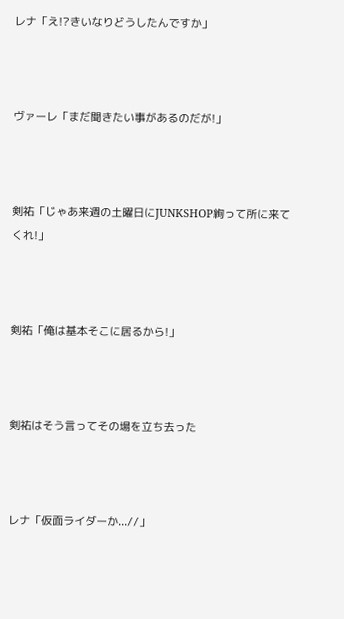レナ「え!?きいなりどうしたんですか」



ヴァーレ「まだ聞きたい事があるのだが!」



剣祐「じゃあ来週の土曜日にJUNKSHOP絢って所に来てくれ!」



剣祐「俺は基本そこに居るから!」



剣祐はそう言ってその場を立ち去った



レナ「仮面ライダーか...//」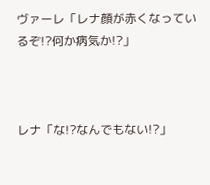ヴァーレ「レナ顔が赤くなっているぞ!?何か病気か!?」



レナ「な!?なんでもない!?」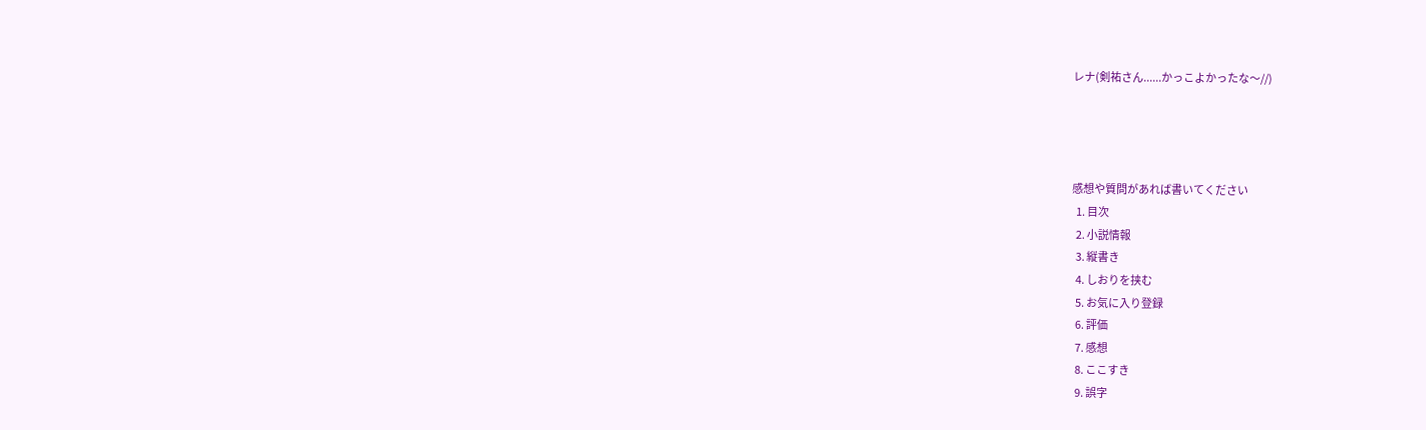レナ(剣祐さん......かっこよかったな〜//)




感想や質問があれば書いてください
  1. 目次
  2. 小説情報
  3. 縦書き
  4. しおりを挟む
  5. お気に入り登録
  6. 評価
  7. 感想
  8. ここすき
  9. 誤字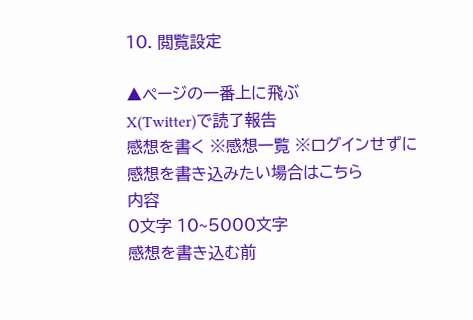10. 閲覧設定

▲ページの一番上に飛ぶ
X(Twitter)で読了報告
感想を書く ※感想一覧 ※ログインせずに感想を書き込みたい場合はこちら
内容
0文字 10~5000文字
感想を書き込む前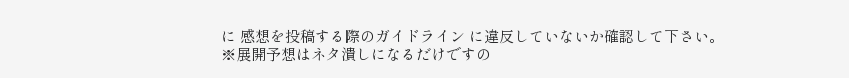に 感想を投稿する際のガイドライン に違反していないか確認して下さい。
※展開予想はネタ潰しになるだけですの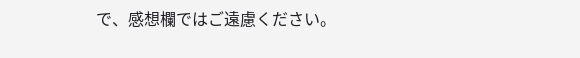で、感想欄ではご遠慮ください。